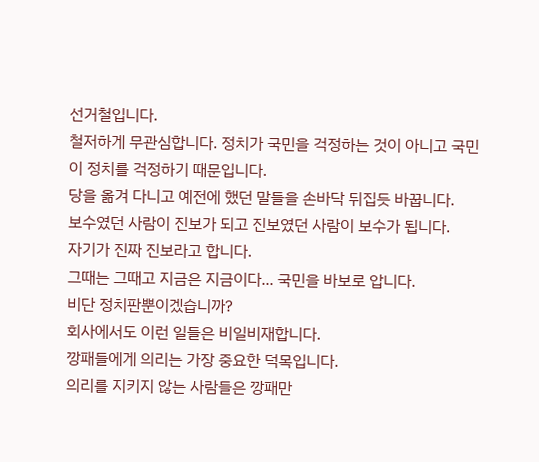선거철입니다.
철저하게 무관심합니다. 정치가 국민을 걱정하는 것이 아니고 국민이 정치를 걱정하기 때문입니다.
당을 옮겨 다니고 예전에 했던 말들을 손바닥 뒤집듯 바꿉니다.
보수였던 사람이 진보가 되고 진보였던 사람이 보수가 됩니다.
자기가 진짜 진보라고 합니다.
그때는 그때고 지금은 지금이다... 국민을 바보로 압니다.
비단 정치판뿐이겠습니까?
회사에서도 이런 일들은 비일비재합니다.
깡패들에게 의리는 가장 중요한 덕목입니다.
의리를 지키지 않는 사람들은 깡패만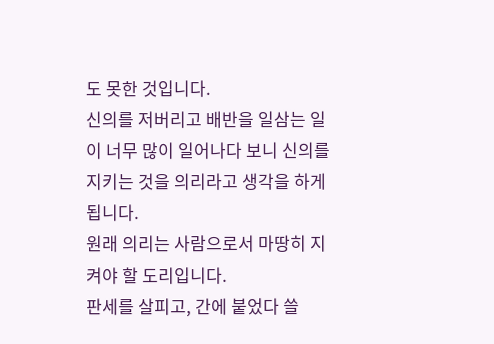도 못한 것입니다.
신의를 저버리고 배반을 일삼는 일이 너무 많이 일어나다 보니 신의를 지키는 것을 의리라고 생각을 하게 됩니다.
원래 의리는 사람으로서 마땅히 지켜야 할 도리입니다.
판세를 살피고, 간에 붙었다 쓸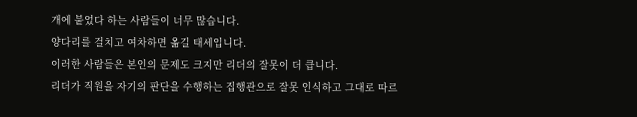개에 붙었다 하는 사람들이 너무 많습니다.
양다리를 걸치고 여차하면 옮길 태세입니다.
이러한 사람들은 본인의 문제도 크지만 리더의 잘못이 더 큽니다.
리더가 직원을 자기의 판단을 수행하는 집행관으로 잘못 인식하고 그대로 따르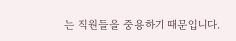는 직원들을 중용하기 때문입니다.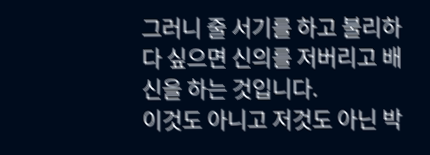그러니 줄 서기를 하고 불리하다 싶으면 신의를 저버리고 배신을 하는 것입니다.
이것도 아니고 저것도 아닌 박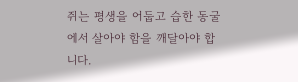쥐는 평생을 어둡고 습한 동굴에서 살아야 함을 깨달아야 합니다.